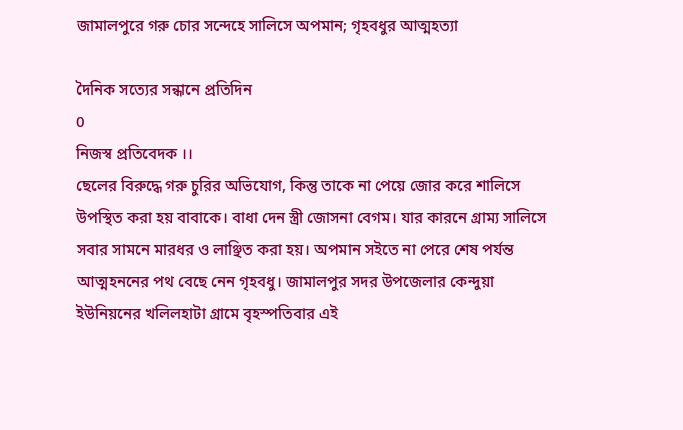জামালপুরে গরু চোর সন্দেহে সালিসে অপমান; গৃহবধুর আত্মহত্যা

দৈনিক সত্যের সন্ধানে প্রতিদিন
0
নিজস্ব প্রতিবেদক ।।
ছেলের বিরুদ্ধে গরু চুরির অভিযোগ, কিন্তু তাকে না পেয়ে জোর করে শালিসে উপস্থিত করা হয় বাবাকে। বাধা দেন স্ত্রী জোসনা বেগম। যার কারনে গ্রাম্য সালিসে সবার সামনে মারধর ও লাঞ্ছিত করা হয়। অপমান সইতে না পেরে শেষ পর্যন্ত আত্মহননের পথ বেছে নেন গৃহবধু। জামালপুর সদর উপজেলার কেন্দুয়া ইউনিয়নের খলিলহাটা গ্রামে বৃহস্পতিবার এই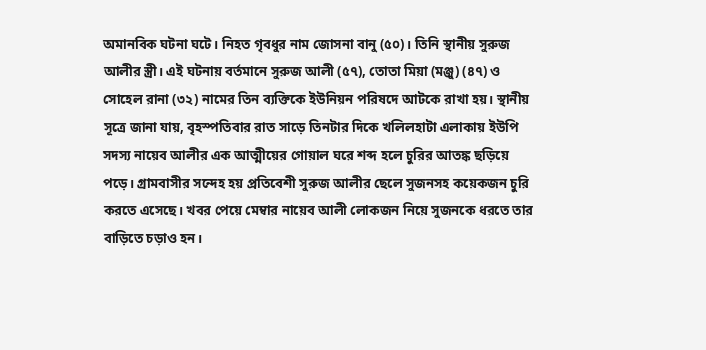অমানবিক ঘটনা ঘটে। নিহত গৃবধুর নাম জোসনা বানু (৫০)। তিনি স্থানীয় সুরুজ আলীর স্ত্রী। এই ঘটনায় বর্তমানে সুরুজ আলী (৫৭), তোতা মিয়া (মঞ্জু) (৪৭) ও সোহেল রানা (৩২) নামের তিন ব্যক্তিকে ইউনিয়ন পরিষদে আটকে রাখা হয়। স্থানীয় সূত্রে জানা যায়, বৃহস্পতিবার রাত সাড়ে তিনটার দিকে খলিলহাটা এলাকায় ইউপি সদস্য নায়েব আলীর এক আত্মীয়ের গোয়াল ঘরে শব্দ হলে চুরির আতঙ্ক ছড়িয়ে পড়ে। গ্রামবাসীর সন্দেহ হয় প্রতিবেশী সুরুজ আলীর ছেলে সুজনসহ কয়েকজন চুরি করতে এসেছে। খবর পেয়ে মেম্বার নায়েব আলী লোকজন নিয়ে সুজনকে ধরতে তার বাড়িতে চড়াও হন।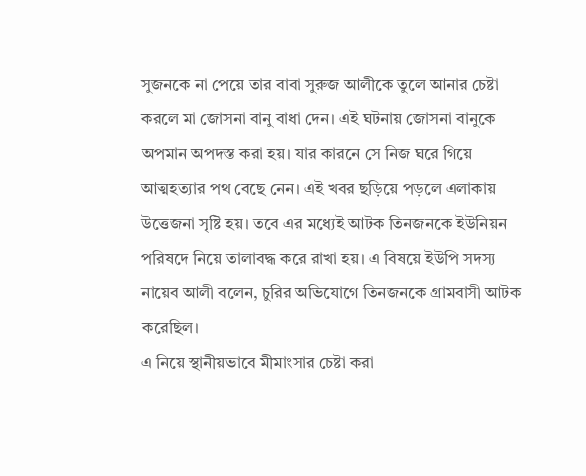সুজনকে না পেয়ে তার বাবা সুরুজ আলীকে তুলে আনার চেষ্টা করলে মা জোসনা বানু বাধা দেন। এই ঘটনায় জোসনা বানুকে অপমান অপদস্ত করা হয়। যার কারনে সে নিজ ঘরে গিয়ে আত্মহত্যার পথ বেছে নেন। এই খবর ছড়িয়ে পড়লে এলাকায় উত্তেজনা সৃষ্টি হয়। তবে এর মধ্যেই আটক তিনজনকে ইউনিয়ন পরিষদে নিয়ে তালাবদ্ধ করে রাখা হয়। এ বিষয়ে ইউপি সদস্য নায়েব আলী বলেন, চুরির অভিযোগে তিনজনকে গ্রামবাসী আটক করেছিল।
এ নিয়ে স্থানীয়ভাবে মীমাংসার চেষ্টা করা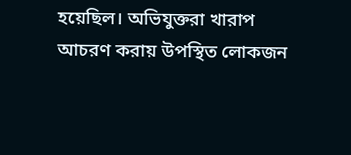হয়েছিল। অভিযুক্তরা খারাপ আচরণ করায় উপস্থিত লোকজন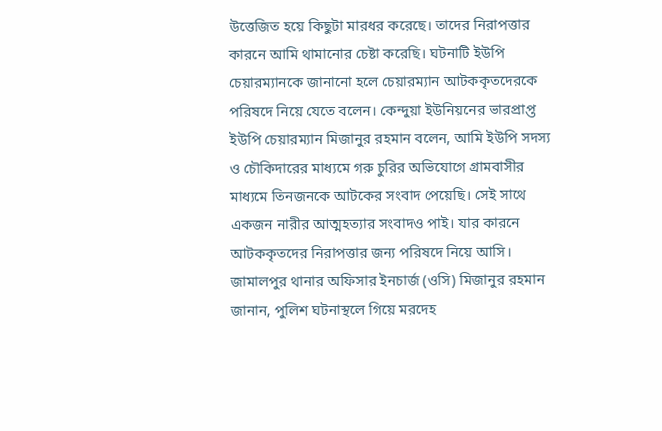উত্তেজিত হয়ে কিছুটা মারধর করেছে। তাদের নিরাপত্তার কারনে আমি থামানোর চেষ্টা করেছি। ঘটনাটি ইউপি চেয়ারম্যানকে জানানো হলে চেয়ারম্যান আটককৃতদেরকে পরিষদে নিয়ে যেতে বলেন। কেন্দুয়া ইউনিয়নের ভারপ্রাপ্ত ইউপি চেয়ারম্যান মিজানুর রহমান বলেন, আমি ইউপি সদস্য ও চৌকিদারের মাধ্যমে গরু চুরির অভিযোগে গ্রামবাসীর মাধ্যমে তিনজনকে আটকের সংবাদ পেয়েছি। সেই সাথে একজন নারীর আত্মহত্যার সংবাদও পাই। যার কারনে আটককৃতদের নিরাপত্তার জন্য পরিষদে নিয়ে আসি। জামালপুর থানার অফিসার ইনচার্জ (ওসি) মিজানুর রহমান জানান, পুলিশ ঘটনাস্থলে গিয়ে মরদেহ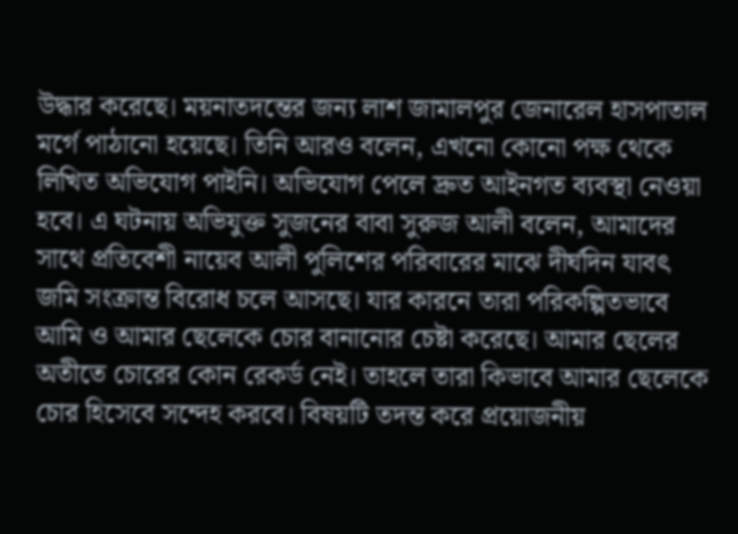উদ্ধার করেছে। ময়নাতদন্তের জন্য লাশ জামালপুর জেনারেল হাসপাতাল মর্গে পাঠানো হয়েছে। তিনি আরও বলেন, এখনো কোনো পক্ষ থেকে লিখিত অভিযোগ পাইনি। অভিযোগ পেলে দ্রুত আইনগত ব্যবস্থা নেওয়া হবে। এ ঘটনায় অভিযুক্ত সুজনের বাবা সুরুজ আলী বলেন, আমাদের সাথে প্রতিবেশী নায়েব আলী পুলিশের পরিবারের মাঝে দীর্ঘদিন যাবৎ জমি সংক্রান্ত বিরোধ চলে আসছে। যার কারনে তারা পরিকল্পিতভাবে আমি ও আমার ছেলেকে চোর বানানোর চেষ্টা করেছে। আমার ছেলের অতীতে চোরের কোন রেকর্ড নেই। তাহলে তারা কিভাবে আমার ছেলেকে চোর হিসেবে সন্দেহ করবে। বিষয়টি তদন্ত করে প্রয়োজনীয়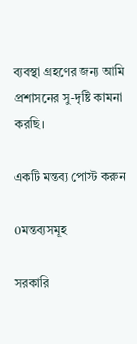ব্যবস্থা গ্রহণের জন্য আমি প্রশাসনের সু-দৃষ্টি কামনা করছি।

একটি মন্তব্য পোস্ট করুন

0মন্তব্যসমূহ

সরকারি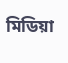মিডিয়া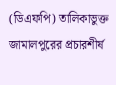(ডিএফপি) তালিকাভুক্ত জামালপুরের প্রচারশীর্ষ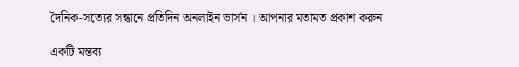দৈনিক-সত্যের সন্ধানে প্রতিদিন অনলাইন ভার্সন । আপনার মতামত প্রকাশ করুন

একটি মন্তব্য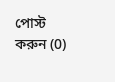পোস্ট করুন (0)